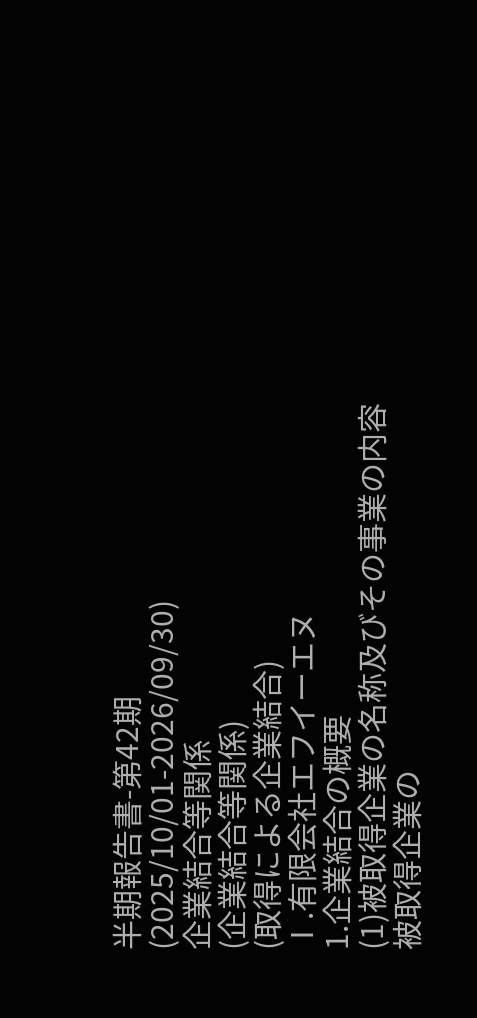半期報告書-第42期(2025/10/01-2026/09/30)
企業結合等関係
(企業結合等関係)
(取得による企業結合)
Ⅰ.有限会社エフイーエヌ
1.企業結合の概要
(1)被取得企業の名称及びその事業の内容
被取得企業の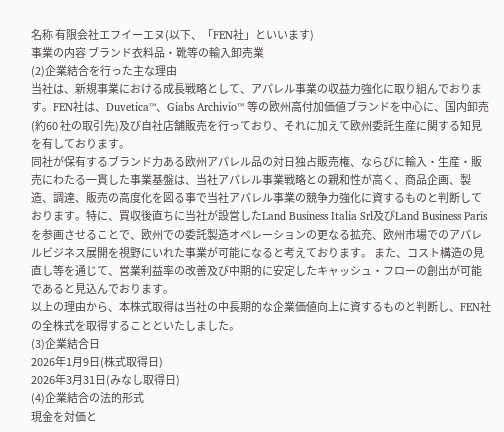名称 有限会社エフイーエヌ(以下、「FEN社」といいます)
事業の内容 ブランド衣料品・靴等の輸入卸売業
(2)企業結合を行った主な理由
当社は、新規事業における成長戦略として、アパレル事業の収益力強化に取り組んでおります。FEN社は、Duvetica™、Giabs Archivio™ 等の欧州高付加価値ブランドを中心に、国内卸売(約60 社の取引先)及び自社店舗販売を行っており、それに加えて欧州委託生産に関する知見を有しております。
同社が保有するブランド力ある欧州アパレル品の対日独占販売権、ならびに輸入・生産・販売にわたる一貫した事業基盤は、当社アパレル事業戦略との親和性が高く、商品企画、製造、調達、販売の高度化を図る事で当社アパレル事業の競争力強化に資するものと判断しております。特に、買収後直ちに当社が設営したLand Business Italia Srl及びLand Business Parisを参画させることで、欧州での委託製造オペレーションの更なる拡充、欧州市場でのアパレルビジネス展開を視野にいれた事業が可能になると考えております。 また、コスト構造の見直し等を通じて、営業利益率の改善及び中期的に安定したキャッシュ・フローの創出が可能であると見込んでおります。
以上の理由から、本株式取得は当社の中長期的な企業価値向上に資するものと判断し、FEN社の全株式を取得することといたしました。
(3)企業結合日
2026年1月9日(株式取得日)
2026年3月31日(みなし取得日)
(4)企業結合の法的形式
現金を対価と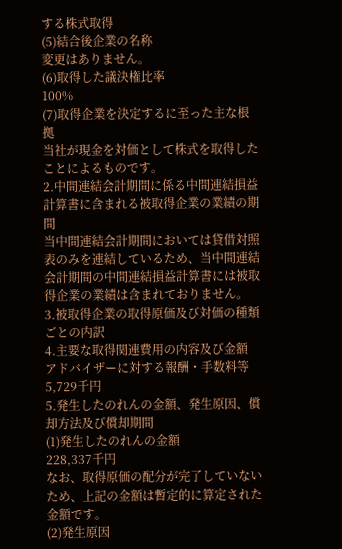する株式取得
(5)結合後企業の名称
変更はありません。
(6)取得した議決権比率
100%
(7)取得企業を決定するに至った主な根拠
当社が現金を対価として株式を取得したことによるものです。
2.中間連結会計期間に係る中間連結損益計算書に含まれる被取得企業の業績の期間
当中間連結会計期間においては貸借対照表のみを連結しているため、当中間連結会計期間の中間連結損益計算書には被取得企業の業績は含まれておりません。
3.被取得企業の取得原価及び対価の種類ごとの内訳
4.主要な取得関連費用の内容及び金額
アドバイザーに対する報酬・手数料等 5,729千円
5.発生したのれんの金額、発生原因、償却方法及び償却期間
(1)発生したのれんの金額
228,337千円
なお、取得原価の配分が完了していないため、上記の金額は暫定的に算定された金額です。
(2)発生原因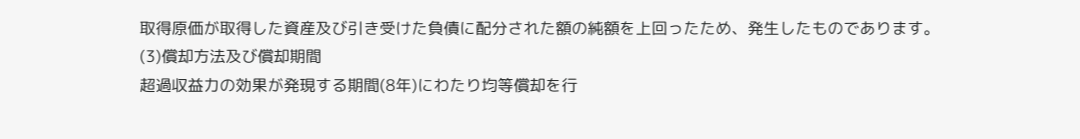取得原価が取得した資産及び引き受けた負債に配分された額の純額を上回ったため、発生したものであります。
(3)償却方法及び償却期間
超過収益力の効果が発現する期間(8年)にわたり均等償却を行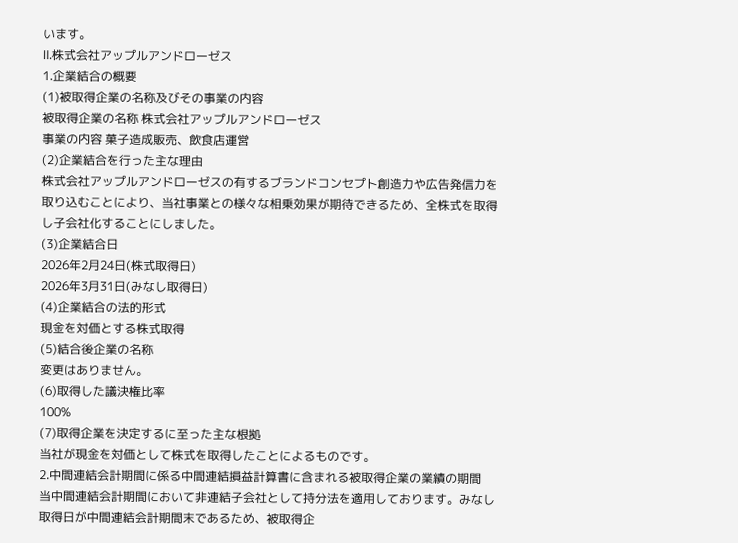います。
Ⅱ.株式会社アップルアンドローゼス
1.企業結合の概要
(1)被取得企業の名称及びその事業の内容
被取得企業の名称 株式会社アップルアンドローゼス
事業の内容 菓子造成販売、飲食店運営
(2)企業結合を行った主な理由
株式会社アップルアンドローゼスの有するブランドコンセプト創造力や広告発信力を取り込むことにより、当社事業との様々な相乗効果が期待できるため、全株式を取得し子会社化することにしました。
(3)企業結合日
2026年2月24日(株式取得日)
2026年3月31日(みなし取得日)
(4)企業結合の法的形式
現金を対価とする株式取得
(5)結合後企業の名称
変更はありません。
(6)取得した議決権比率
100%
(7)取得企業を決定するに至った主な根拠
当社が現金を対価として株式を取得したことによるものです。
2.中間連結会計期間に係る中間連結損益計算書に含まれる被取得企業の業績の期間
当中間連結会計期間において非連結子会社として持分法を適用しております。みなし取得日が中間連結会計期間末であるため、被取得企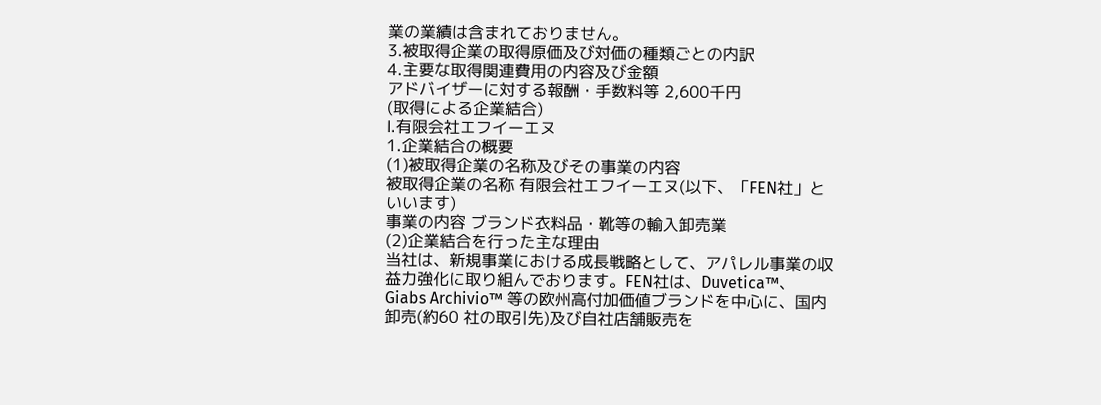業の業績は含まれておりません。
3.被取得企業の取得原価及び対価の種類ごとの内訳
4.主要な取得関連費用の内容及び金額
アドバイザーに対する報酬・手数料等 2,600千円
(取得による企業結合)
Ⅰ.有限会社エフイーエヌ
1.企業結合の概要
(1)被取得企業の名称及びその事業の内容
被取得企業の名称 有限会社エフイーエヌ(以下、「FEN社」といいます)
事業の内容 ブランド衣料品・靴等の輸入卸売業
(2)企業結合を行った主な理由
当社は、新規事業における成長戦略として、アパレル事業の収益力強化に取り組んでおります。FEN社は、Duvetica™、Giabs Archivio™ 等の欧州高付加価値ブランドを中心に、国内卸売(約60 社の取引先)及び自社店舗販売を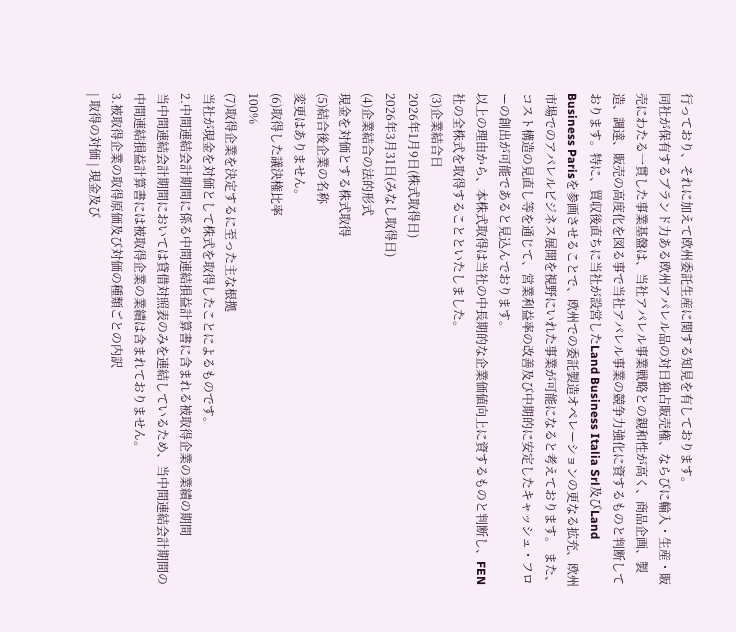行っており、それに加えて欧州委託生産に関する知見を有しております。
同社が保有するブランド力ある欧州アパレル品の対日独占販売権、ならびに輸入・生産・販売にわたる一貫した事業基盤は、当社アパレル事業戦略との親和性が高く、商品企画、製造、調達、販売の高度化を図る事で当社アパレル事業の競争力強化に資するものと判断しております。特に、買収後直ちに当社が設営したLand Business Italia Srl及びLand Business Parisを参画させることで、欧州での委託製造オペレーションの更なる拡充、欧州市場でのアパレルビジネス展開を視野にいれた事業が可能になると考えております。 また、コスト構造の見直し等を通じて、営業利益率の改善及び中期的に安定したキャッシュ・フローの創出が可能であると見込んでおります。
以上の理由から、本株式取得は当社の中長期的な企業価値向上に資するものと判断し、FEN社の全株式を取得することといたしました。
(3)企業結合日
2026年1月9日(株式取得日)
2026年3月31日(みなし取得日)
(4)企業結合の法的形式
現金を対価とする株式取得
(5)結合後企業の名称
変更はありません。
(6)取得した議決権比率
100%
(7)取得企業を決定するに至った主な根拠
当社が現金を対価として株式を取得したことによるものです。
2.中間連結会計期間に係る中間連結損益計算書に含まれる被取得企業の業績の期間
当中間連結会計期間においては貸借対照表のみを連結しているため、当中間連結会計期間の中間連結損益計算書には被取得企業の業績は含まれておりません。
3.被取得企業の取得原価及び対価の種類ごとの内訳
| 取得の対価 | 現金及び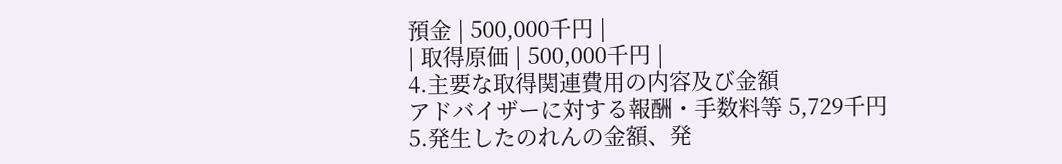預金 | 500,000千円 |
| 取得原価 | 500,000千円 |
4.主要な取得関連費用の内容及び金額
アドバイザーに対する報酬・手数料等 5,729千円
5.発生したのれんの金額、発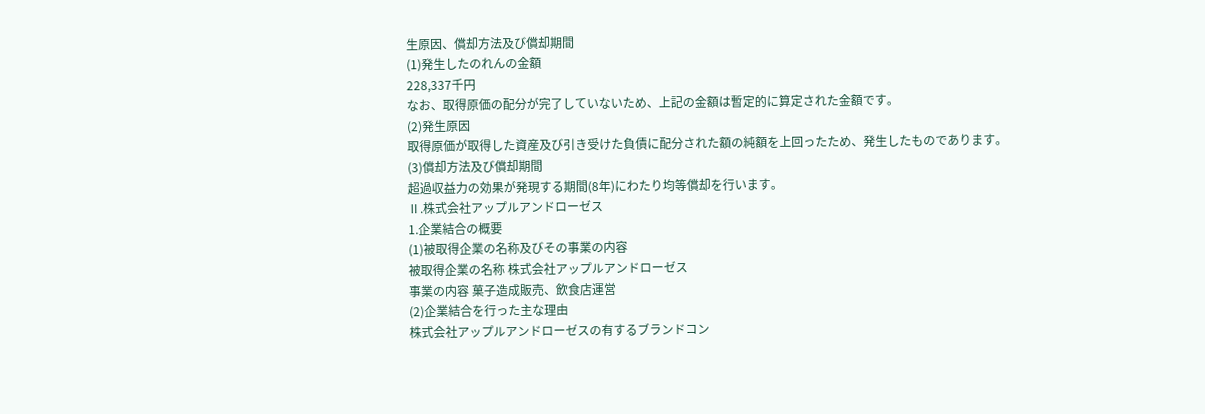生原因、償却方法及び償却期間
(1)発生したのれんの金額
228,337千円
なお、取得原価の配分が完了していないため、上記の金額は暫定的に算定された金額です。
(2)発生原因
取得原価が取得した資産及び引き受けた負債に配分された額の純額を上回ったため、発生したものであります。
(3)償却方法及び償却期間
超過収益力の効果が発現する期間(8年)にわたり均等償却を行います。
Ⅱ.株式会社アップルアンドローゼス
1.企業結合の概要
(1)被取得企業の名称及びその事業の内容
被取得企業の名称 株式会社アップルアンドローゼス
事業の内容 菓子造成販売、飲食店運営
(2)企業結合を行った主な理由
株式会社アップルアンドローゼスの有するブランドコン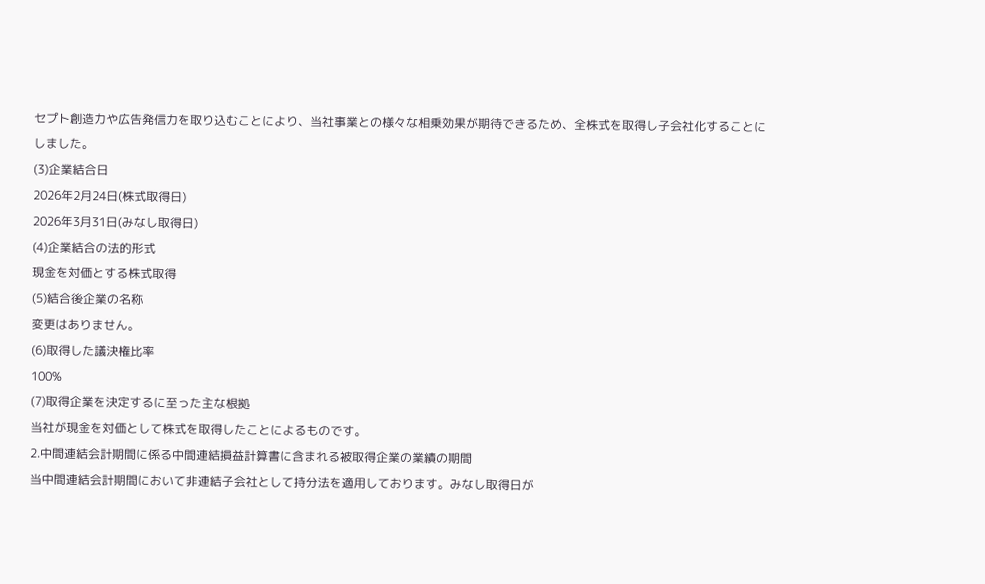セプト創造力や広告発信力を取り込むことにより、当社事業との様々な相乗効果が期待できるため、全株式を取得し子会社化することにしました。
(3)企業結合日
2026年2月24日(株式取得日)
2026年3月31日(みなし取得日)
(4)企業結合の法的形式
現金を対価とする株式取得
(5)結合後企業の名称
変更はありません。
(6)取得した議決権比率
100%
(7)取得企業を決定するに至った主な根拠
当社が現金を対価として株式を取得したことによるものです。
2.中間連結会計期間に係る中間連結損益計算書に含まれる被取得企業の業績の期間
当中間連結会計期間において非連結子会社として持分法を適用しております。みなし取得日が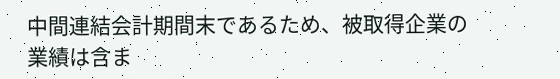中間連結会計期間末であるため、被取得企業の業績は含ま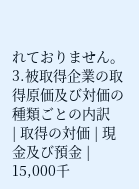れておりません。
3.被取得企業の取得原価及び対価の種類ごとの内訳
| 取得の対価 | 現金及び預金 | 15,000千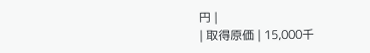円 |
| 取得原価 | 15,000千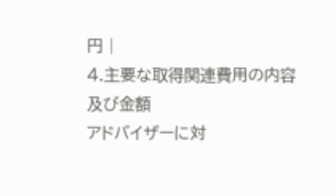円 |
4.主要な取得関連費用の内容及び金額
アドバイザーに対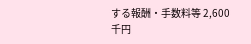する報酬・手数料等 2,600千円